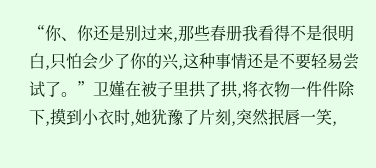“你、你还是别过来,那些春册我看得不是很明白,只怕会少了你的兴,这种事情还是不要轻易尝试了。”卫嫤在被子里拱了拱,将衣物一件件除下,摸到小衣时,她犹豫了片刻,突然抿唇一笑,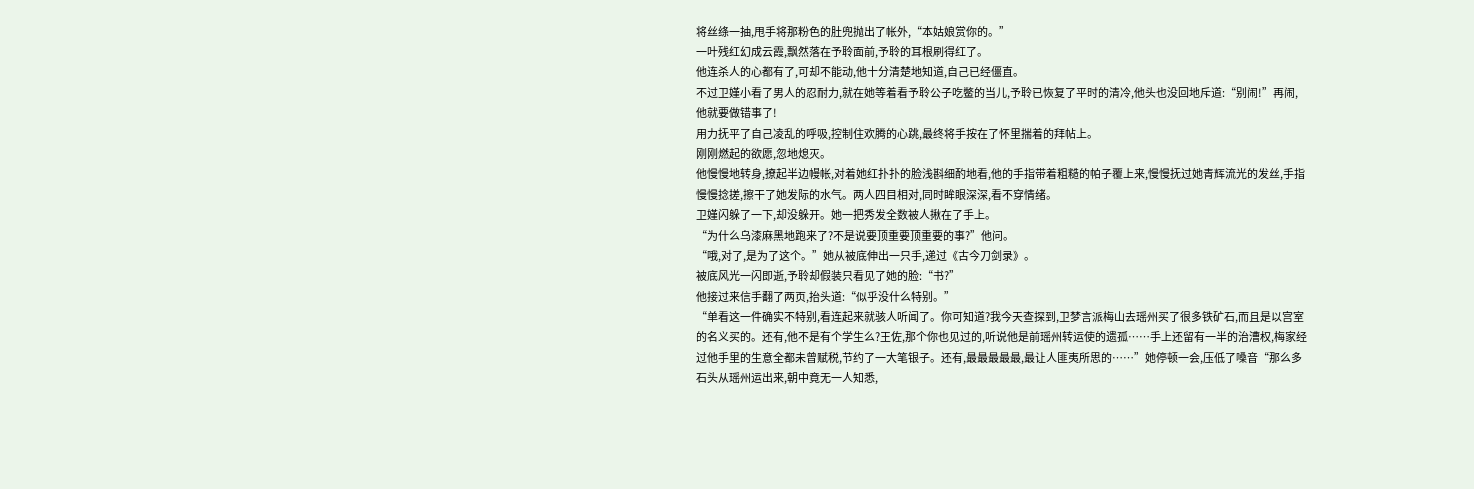将丝绦一抽,甩手将那粉色的肚兜抛出了帐外,“本姑娘赏你的。”
一叶残红幻成云霞,飘然落在予聆面前,予聆的耳根刷得红了。
他连杀人的心都有了,可却不能动,他十分清楚地知道,自己已经僵直。
不过卫嫤小看了男人的忍耐力,就在她等着看予聆公子吃鳖的当儿,予聆已恢复了平时的清冷,他头也没回地斥道:“别闹!”再闹,他就要做错事了!
用力抚平了自己凌乱的呼吸,控制住欢腾的心跳,最终将手按在了怀里揣着的拜帖上。
刚刚燃起的欲愿,忽地熄灭。
他慢慢地转身,撩起半边幔帐,对着她红扑扑的脸浅斟细酌地看,他的手指带着粗糙的帕子覆上来,慢慢抚过她青辉流光的发丝,手指慢慢捻搓,擦干了她发际的水气。两人四目相对,同时眸眼深深,看不穿情绪。
卫嫤闪躲了一下,却没躲开。她一把秀发全数被人揪在了手上。
“为什么乌漆麻黑地跑来了?不是说要顶重要顶重要的事?”他问。
“哦,对了,是为了这个。”她从被底伸出一只手,递过《古今刀剑录》。
被底风光一闪即逝,予聆却假装只看见了她的脸:“书?”
他接过来信手翻了两页,抬头道:“似乎没什么特别。”
“单看这一件确实不特别,看连起来就骇人听闻了。你可知道?我今天查探到,卫梦言派梅山去瑶州买了很多铁矿石,而且是以宫室的名义买的。还有,他不是有个学生么?王佐,那个你也见过的,听说他是前瑶州转运使的遗孤……手上还留有一半的治漕权,梅家经过他手里的生意全都未曾赋税,节约了一大笔银子。还有,最最最最最,最让人匪夷所思的……”她停顿一会,压低了嗓音“那么多石头从瑶州运出来,朝中竟无一人知悉,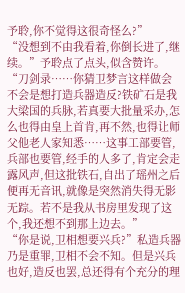予聆,你不觉得这很奇怪么?”
“没想到不由我看着,你倒长进了,继续。”予聆点了点头,似含赞许。
“刀剑录……你猜卫梦言这样做会不会是想打造兵器造反?铁矿石是我大梁国的兵脉,若真要大批量采办,怎么也得由皇上首肯,再不然,也得让师父他老人家知悉……这事工部要管,兵部也要管,经手的人多了,肯定会走露风声,但这批铁石,自出了瑶州之后便再无音讯,就像是突然消失得无影无踪。若不是我从书房里发现了这个,我还想不到那上边去。”
“你是说,卫相想要兴兵?”私造兵器乃是重罪,卫相不会不知。但是兴兵也好,造反也罢,总还得有个充分的理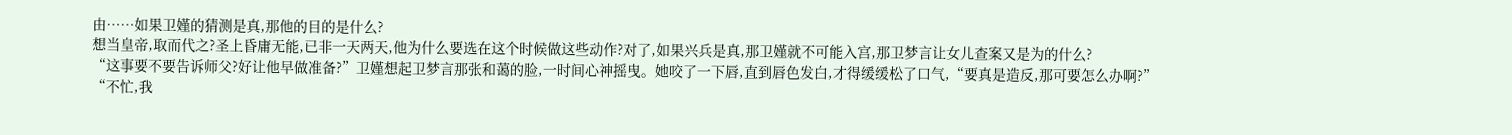由……如果卫嫤的猜测是真,那他的目的是什么?
想当皇帝,取而代之?圣上昏庸无能,已非一天两天,他为什么要选在这个时候做这些动作?对了,如果兴兵是真,那卫嫤就不可能入宫,那卫梦言让女儿查案又是为的什么?
“这事要不要告诉师父?好让他早做准备?”卫嫤想起卫梦言那张和蔼的脸,一时间心神摇曳。她咬了一下唇,直到唇色发白,才得缓缓松了口气,“要真是造反,那可要怎么办啊?”
“不忙,我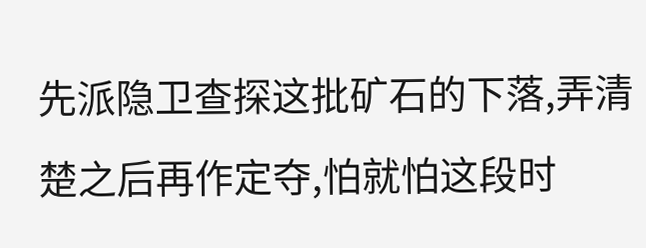先派隐卫查探这批矿石的下落,弄清楚之后再作定夺,怕就怕这段时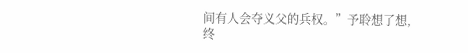间有人会夺义父的兵权。”予聆想了想,终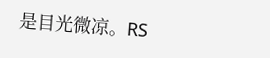是目光微凉。RS